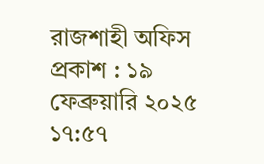রাজশাহী অফিস
প্রকাশ : ১৯ ফেব্রুয়ারি ২০২৫ ১৭:৫৭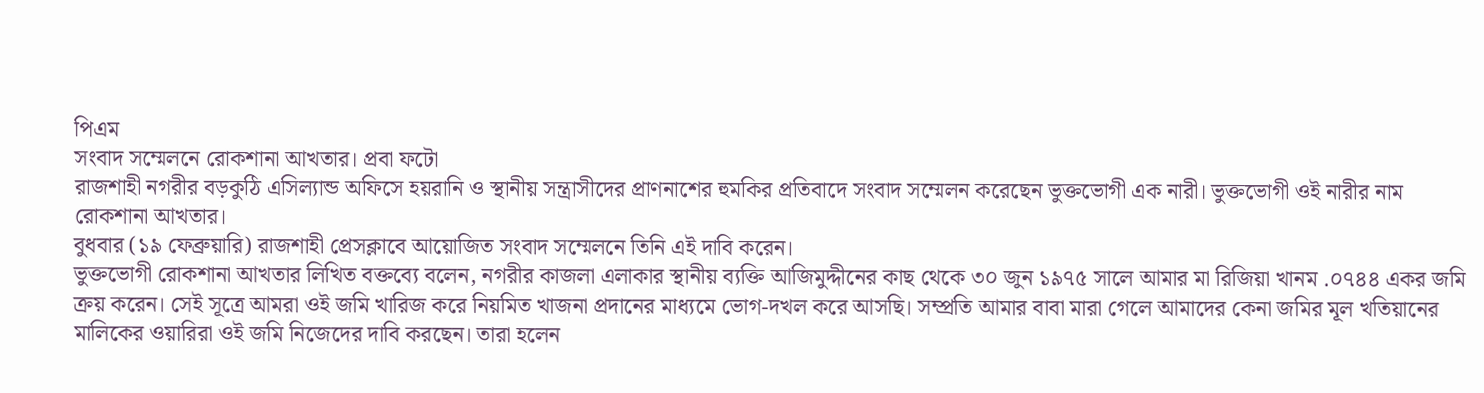পিএম
সংবাদ সম্মেলনে রোকশানা আখতার। প্রবা ফটো
রাজশাহী নগরীর বড়কুঠি এসিল্যান্ড অফিসে হয়রানি ও স্থানীয় সন্ত্রাসীদের প্রাণনাশের হুমকির প্রতিবাদে সংবাদ সম্মেলন করেছেন ভুক্তভোগী এক নারী। ভুক্তভোগী ওই নারীর নাম রোকশানা আখতার।
বুধবার (১৯ ফেব্রুয়ারি) রাজশাহী প্রেসক্লাবে আয়োজিত সংবাদ সম্মেলনে তিনি এই দাবি করেন।
ভুক্তভোগী রোকশানা আখতার লিখিত বক্তব্যে বলেন, নগরীর কাজলা এলাকার স্থানীয় ব্যক্তি আজিমুদ্দীনের কাছ থেকে ৩০ জুন ১৯৭৫ সালে আমার মা রিজিয়া খানম .০৭৪৪ একর জমি ক্রয় করেন। সেই সূত্রে আমরা ওই জমি খারিজ করে নিয়মিত খাজনা প্রদানের মাধ্যমে ভোগ-দখল করে আসছি। সম্প্রতি আমার বাবা মারা গেলে আমাদের কেনা জমির মূল খতিয়ানের মালিকের ওয়ারিরা ওই জমি নিজেদের দাবি করছেন। তারা হলেন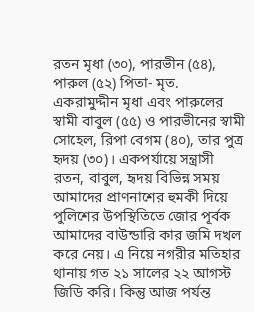রতন মৃধা (৩০), পারভীন (৫৪), পারুল (৫২) পিতা- মৃত. একরামুদ্দীন মৃধা এবং পারুলের স্বামী বাবুল (৫৫) ও পারভীনের স্বামী সোহেল, রিপা বেগম (৪০), তার পুত্র হৃদয় (৩০)। একপর্যায়ে সন্ত্রাসী রতন, বাবুল, হৃদয় বিভিন্ন সময় আমাদের প্রাণনাশের হুমকী দিয়ে পুলিশের উপস্থিতিতে জোর পূর্বক আমাদের বাউন্ডারি কার জমি দখল করে নেয়। এ নিয়ে নগরীর মতিহার থানায় গত ২১ সালের ২২ আগস্ট জিডি করি। কিন্তু আজ পর্যন্ত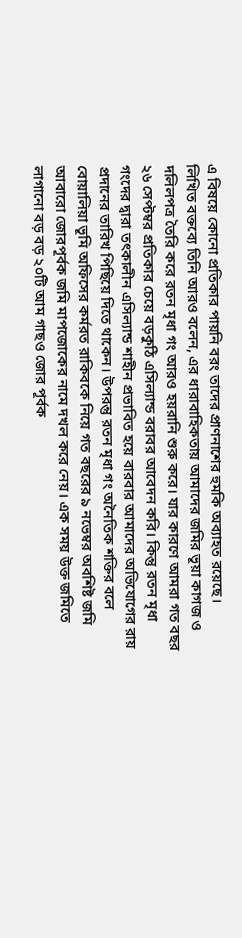এ বিষয়ে কোনো প্রতিকার পায়নি বরং তাদের প্রাণনাশের হুমকি অব্যাহত রয়েছে।
লিখিত বক্তব্যে তিনি আরও বলেন, এর ধারাবাহিকতায় আমাদের জমির ভূয়া কাগজ ও দলিলপত্র তৈরি করে রতন মৃধা গং আরও হয়রানি শুরু করে। যার কারণে আমরা গত বছর ২৬ সেপ্টম্বর প্রতিকার চেয়ে বড়কুঠি এসিল্যান্ড বরাবর আবেদন করি। কিন্তু রতন মৃধা গংদের দ্বারা তৎকালীন এসিল্যান্ড শাহীন প্রভাবিত হয়ে বারবার আমাদের অভিযোগের রায় প্রদানের তারিখ পিছিয়ে দিতে থাকেন। উপরন্তু রতন মৃধা গং অনৈতিক শক্তির বলে বোয়ালিয়া ভূমি অফিসের কর্মরত রাকিবকে নিয়ে গত বছরের ৯ নভেম্বর অবশিষ্ট জমি আবারো জোরপূর্বক জমি মাপজোকের নামে দখল করে নেয়। এক সময় উক্ত জমিতে লাগানো বড় বড় ২০টি আম গাছও জোর পূর্বক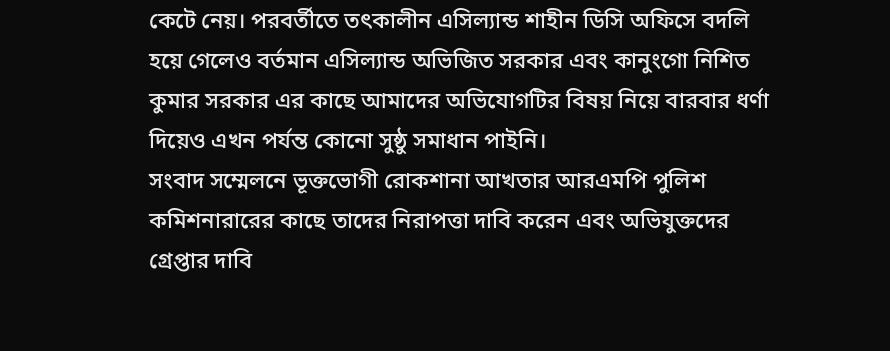কেটে নেয়। পরবর্তীতে তৎকালীন এসিল্যান্ড শাহীন ডিসি অফিসে বদলি হয়ে গেলেও বর্তমান এসিল্যান্ড অভিজিত সরকার এবং কানুংগো নিশিত কুমার সরকার এর কাছে আমাদের অভিযোগটির বিষয় নিয়ে বারবার ধর্ণা দিয়েও এখন পর্যন্ত কোনো সুষ্ঠু সমাধান পাইনি।
সংবাদ সম্মেলনে ভূক্তভোগী রোকশানা আখতার আরএমপি পুলিশ কমিশনারারের কাছে তাদের নিরাপত্তা দাবি করেন এবং অভিযুক্তদের গ্রেপ্তার দাবি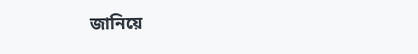জানিয়ে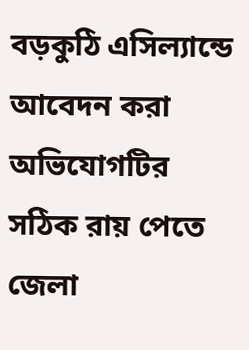বড়কুঠি এসিল্যান্ডে আবেদন করা অভিযোগটির সঠিক রায় পেতে জেলা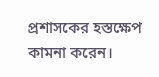প্রশাসকের হস্তক্ষেপ কামনা করেন।